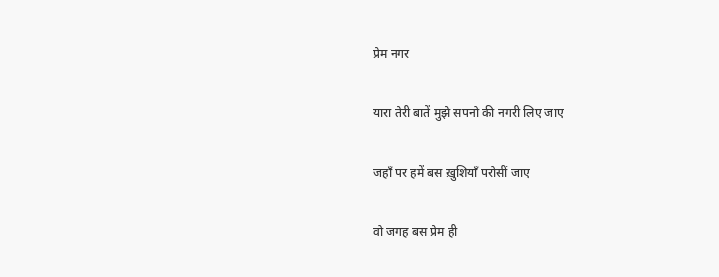प्रेम नगर

यारा तेरी बातें मुझे सपनो की नगरी लिए जाए

जहाँ पर हमें बस ख़ुशियाँ परोसीं जाए

वो जगह बस प्रेम ही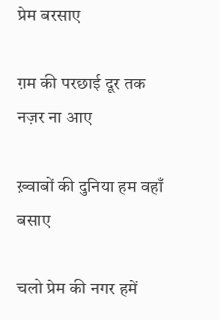प्रेम बरसाए

ग़म की परछाई दूर तक नज़र ना आए

ख़्वाबों की दुनिया हम वहाँ बसाए

चलो प्रेम की नगर हमें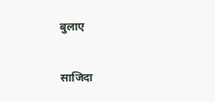बुलाए

साजिदा